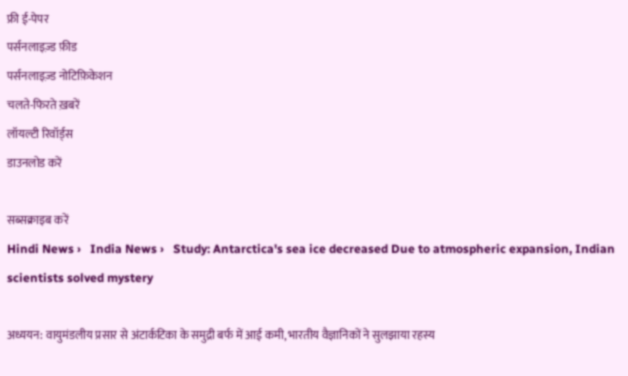फ्री ई-पेपर
पर्सनलाइज़्ड फ़ीड
पर्सनलाइज़्ड नोटिफ़िकेशन
चलते-फिरते ख़बरें
लॉयल्टी रिवॉर्ड्स
डाउनलोड करें

सब्सक्राइब करें
Hindi News ›   India News ›   Study: Antarctica's sea ice decreased Due to atmospheric expansion, Indian scientists solved mystery

अध्ययन: वायुमंडलीय प्रसार से अंटार्कटिका के समुद्री बर्फ में आई कमी, भारतीय वैज्ञानिकों ने सुलझाया रहस्य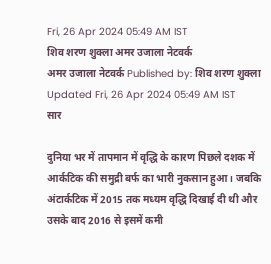Fri, 26 Apr 2024 05:49 AM IST
शिव शरण शुक्ला अमर उजाला नेटवर्क
अमर उजाला नेटवर्क Published by: शिव शरण शुक्ला Updated Fri, 26 Apr 2024 05:49 AM IST
सार

दुनिया भर में तापमान में वृद्धि के कारण पिछले दशक में आर्कटिक की समुद्री बर्फ का भारी नुकसान हुआ। जबकि अंटार्कटिक में 2015 तक मध्यम वृद्धि दिखाई दी थी और उसके बाद 2016 से इसमें कमी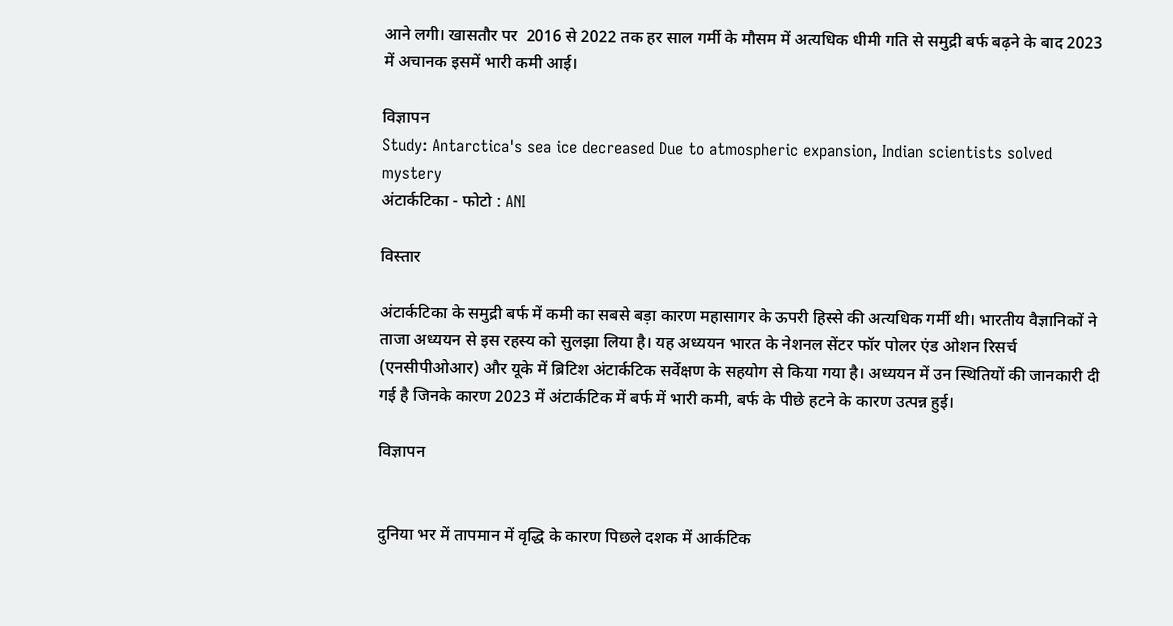आने लगी। खासतौर पर  2016 से 2022 तक हर साल गर्मी के मौसम में अत्यधिक धीमी गति से समुद्री बर्फ बढ़ने के बाद 2023 में अचानक इसमें भारी कमी आई।

विज्ञापन
Study: Antarctica's sea ice decreased Due to atmospheric expansion, Indian scientists solved mystery
अंटार्कटिका - फोटो : ANI

विस्तार

अंटार्कटिका के समुद्री बर्फ में कमी का सबसे बड़ा कारण महासागर के ऊपरी हिस्से की अत्यधिक गर्मी थी। भारतीय वैज्ञानिकों ने ताजा अध्ययन से इस रहस्य को सुलझा लिया है। यह अध्ययन भारत के नेशनल सेंटर फॉर पोलर एंड ओशन रिसर्च (एनसीपीओआर) और यूके में ब्रिटिश अंटार्कटिक सर्वेक्षण के सहयोग से किया गया है। अध्ययन में उन स्थितियों की जानकारी दी गई है जिनके कारण 2023 में अंटार्कटिक में बर्फ में भारी कमी, बर्फ के पीछे हटने के कारण उत्पन्न हुई।

विज्ञापन


दुनिया भर में तापमान में वृद्धि के कारण पिछले दशक में आर्कटिक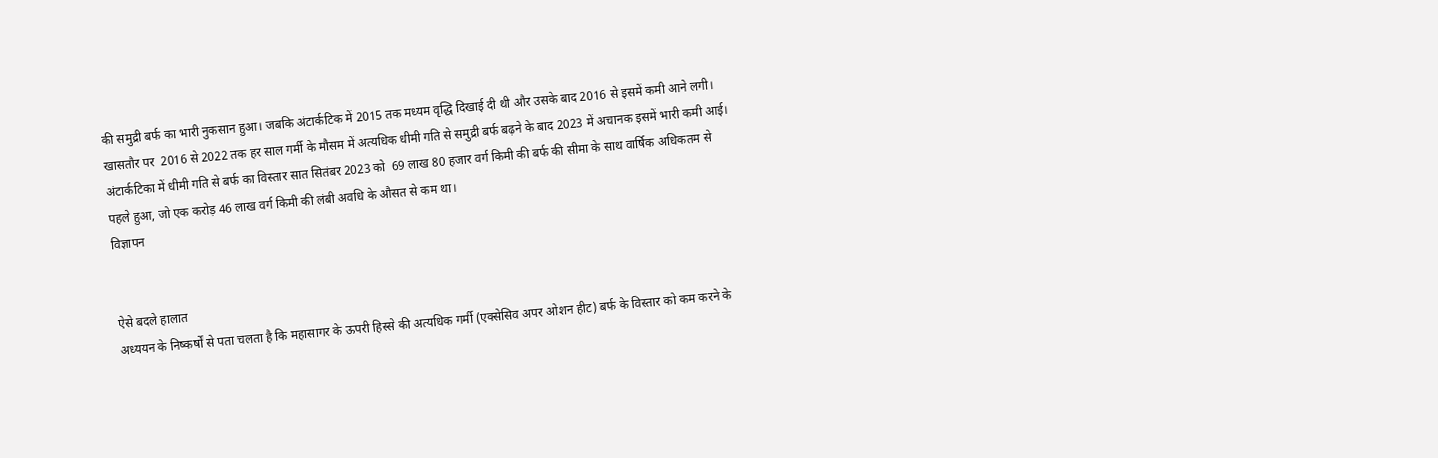की समुद्री बर्फ का भारी नुकसान हुआ। जबकि अंटार्कटिक में 2015 तक मध्यम वृद्धि दिखाई दी थी और उसके बाद 2016 से इसमें कमी आने लगी। खासतौर पर  2016 से 2022 तक हर साल गर्मी के मौसम में अत्यधिक धीमी गति से समुद्री बर्फ बढ़ने के बाद 2023 में अचानक इसमें भारी कमी आई। अंटार्कटिका में धीमी गति से बर्फ का विस्तार सात सितंबर 2023 को  69 लाख 80 हजार वर्ग किमी की बर्फ की सीमा के साथ वार्षिक अधिकतम से पहले हुआ, जो एक करोड़ 46 लाख वर्ग किमी की लंबी अवधि के औसत से कम था।
विज्ञापन


ऐसे बदले हालात
अध्ययन के निष्कर्षों से पता चलता है कि महासागर के ऊपरी हिस्से की अत्यधिक गर्मी (एक्सेसिव अपर ओशन हीट) बर्फ के विस्तार को कम करने के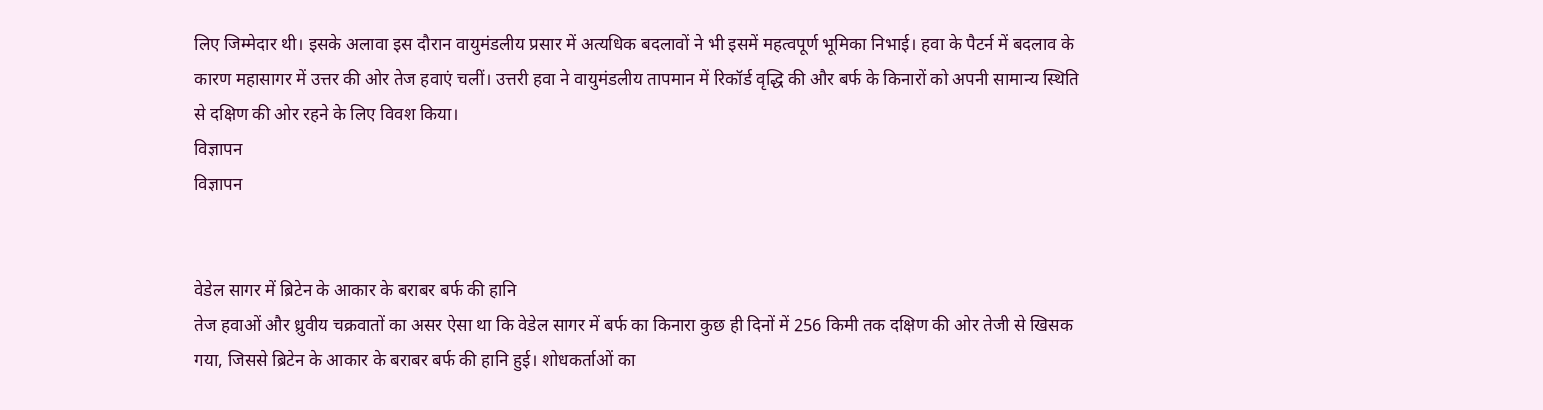लिए जिम्मेदार थी। इसके अलावा इस दौरान वायुमंडलीय प्रसार में अत्यधिक बदलावों ने भी इसमें महत्वपूर्ण भूमिका निभाई। हवा के पैटर्न में बदलाव के कारण महासागर में उत्तर की ओर तेज हवाएं चलीं। उत्तरी हवा ने वायुमंडलीय तापमान में रिकॉर्ड वृद्धि की और बर्फ के किनारों को अपनी सामान्य स्थिति से दक्षिण की ओर रहने के लिए विवश किया।
विज्ञापन
विज्ञापन


वेडेल सागर में ब्रिटेन के आकार के बराबर बर्फ की हानि
तेज हवाओं और ध्रुवीय चक्रवातों का असर ऐसा था कि वेडेल सागर में बर्फ का किनारा कुछ ही दिनों में 256 किमी तक दक्षिण की ओर तेजी से खिसक गया, जिससे ब्रिटेन के आकार के बराबर बर्फ की हानि हुई। शोधकर्ताओं का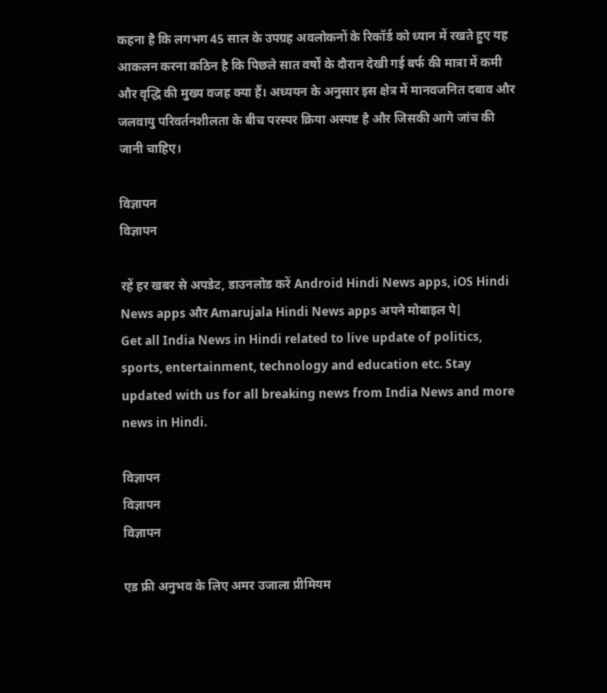कहना है कि लगभग 45 साल के उपग्रह अवलोकनों के रिकॉर्ड को ध्यान में रखते हुए यह आकलन करना कठिन है कि पिछले सात वर्षों के दौरान देखी गई बर्फ की मात्रा में कमी और वृद्धि की मुख्य वजह क्या हैं। अध्ययन के अनुसार इस क्षेत्र में मानवजनित दबाव और जलवायु परिवर्तनशीलता के बीच परस्पर क्रिया अस्पष्ट है और जिसकी आगे जांच की जानी चाहिए।

विज्ञापन
विज्ञापन

रहें हर खबर से अपडेट, डाउनलोड करें Android Hindi News apps, iOS Hindi News apps और Amarujala Hindi News apps अपने मोबाइल पे|
Get all India News in Hindi related to live update of politics, sports, entertainment, technology and education etc. Stay updated with us for all breaking news from India News and more news in Hindi.

विज्ञापन
विज्ञापन
विज्ञापन

एड फ्री अनुभव के लिए अमर उजाला प्रीमियम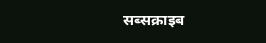सब्सक्राइब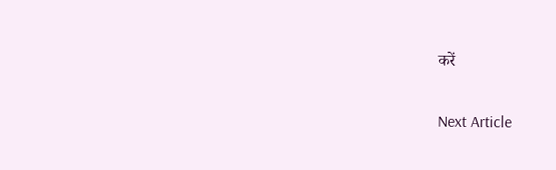करें

Next Article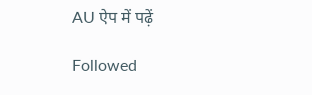AU ऐप में पढ़ें

Followed